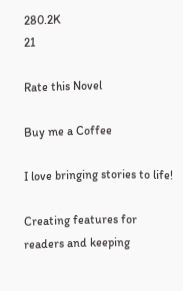280.2K
21

Rate this Novel

Buy me a Coffee

I love bringing stories to life!

Creating features for readers and keeping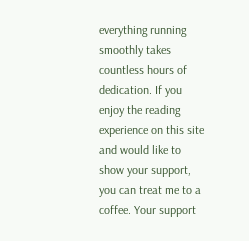everything running smoothly takes countless hours of dedication. If you enjoy the reading experience on this site and would like to show your support, you can treat me to a coffee. Your support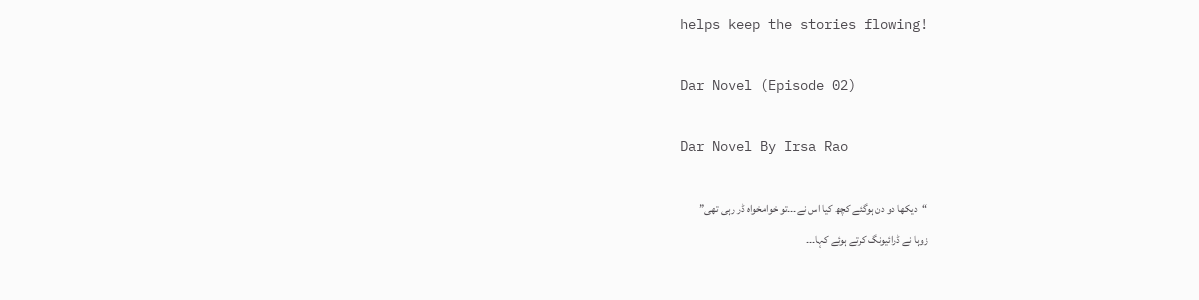helps keep the stories flowing!

Dar Novel (Episode 02)

Dar Novel By Irsa Rao

“دیکھا دو دن ہوگئے کچھ کیا اس نے۔۔۔تو خوامخواہ ڈر رہی تھی”
زوہا نے ڈرائیونگ کرتے ہوئے کہا۔۔۔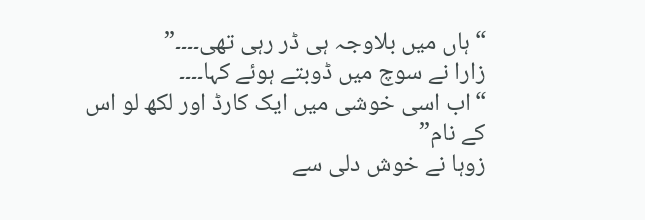“ہاں میں بلاوجہ ہی ڈر رہی تھی۔۔۔۔”
زارا نے سوچ میں ڈوبتے ہوئے کہا۔۔۔۔
“اب اسی خوشی میں ایک کارڈ اور لکھ لو اس کے نام”
زوہا نے خوش دلی سے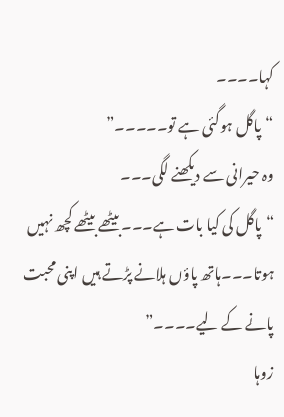کہا۔۔۔۔
“پاگل ہوگئی ہے تو۔۔۔۔۔”
وہ حیرانی سے دیکھنے لگی۔۔۔
“پاگل کی کیا بات ہے۔۔۔بیٹھے بیٹھے کچھ نہیں ہوتا۔۔۔ہاتھ پاؤں ہلانے پڑتے ہیں اپنی محبت پانے کے لیے۔۔۔۔”
زوہا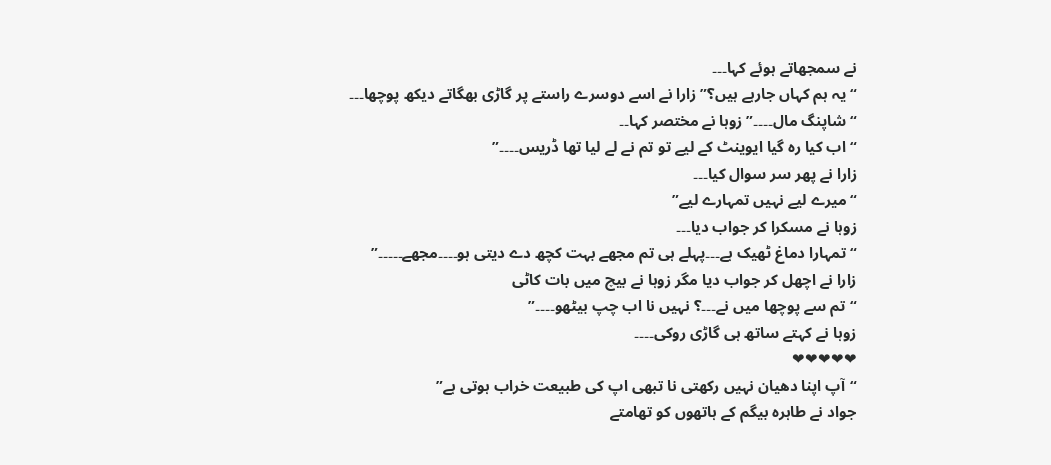نے سمجھاتے ہوئے کہا۔۔۔
“یہ ہم کہاں جارہے ہیں؟” زارا نے اسے دوسرے راستے پر گاڑی بھگاتے دیکھ پوچھا۔۔۔
“شاپنگ مال۔۔۔۔” زوہا نے مختصر کہا۔۔
“اب کیا رہ گیا ایوینٹ کے لیے تو تم نے لے لیا تھا ڈریس۔۔۔۔”
زارا نے پھر سر سوال کیا۔۔۔
“میرے لیے نہیں تمہارے لیے”
زوہا نے مسکرا کر جواب دیا۔۔۔
“تمہارا دماغ ٹھیک ہے۔۔۔پہلے ہی تم مجھے بہت کچھ دے دیتی ہو۔۔۔۔مجھے۔۔۔۔۔”
زارا نے اچھل کر جواب دیا مگر زوہا نے بیچ میں بات کاٹی
“تم سے پوچھا میں نے۔۔۔؟ نہیں نا اب چپ بیٹھو۔۔۔۔”
زوہا نے کہتے ساتھ ہی گاڑی روکی۔۔۔۔
❤❤❤❤❤
“آپ اپنا دھیان نہیں رکھتی نا تبھی اپ کی طبیعت خراب ہوتی ہے”
جواد نے طاہرہ بیگم کے ہاتھوں کو تھامتے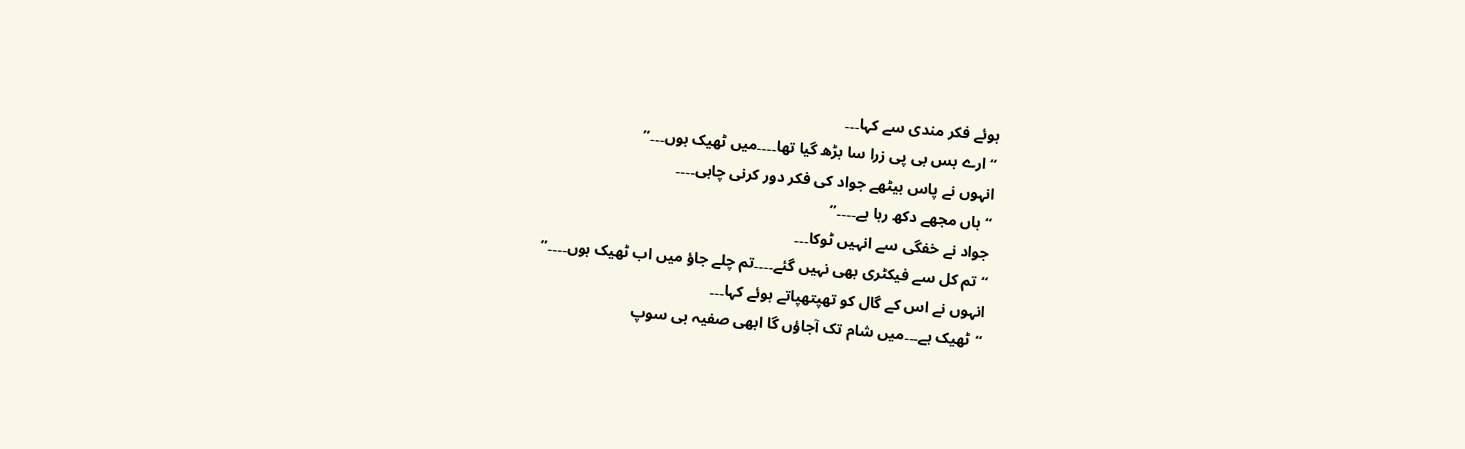ہوئے فکر مندی سے کہا۔۔۔
“ارے بس بی پی زرا سا بڑھ گیا تھا۔۔۔۔میں ٹھیک ہوں۔۔۔”
انہوں نے پاس بیٹھے جواد کی فکر دور کرنی چاہی۔۔۔۔
“ہاں مجھے دکھ رہا ہے۔۔۔۔”
جواد نے خفگی سے انہیں ٹوکا۔۔۔
“تم کل سے فیکٹری بھی نہیں گئے۔۔۔۔تم چلے جاؤ میں اب ٹھیک ہوں۔۔۔۔”
انہوں نے اس کے گال کو تھپتھپاتے ہوئے کہا۔۔۔
“ٹھیک ہے۔۔۔میں شام تک آجاؤں گا ابھی صفیہ بی سوپ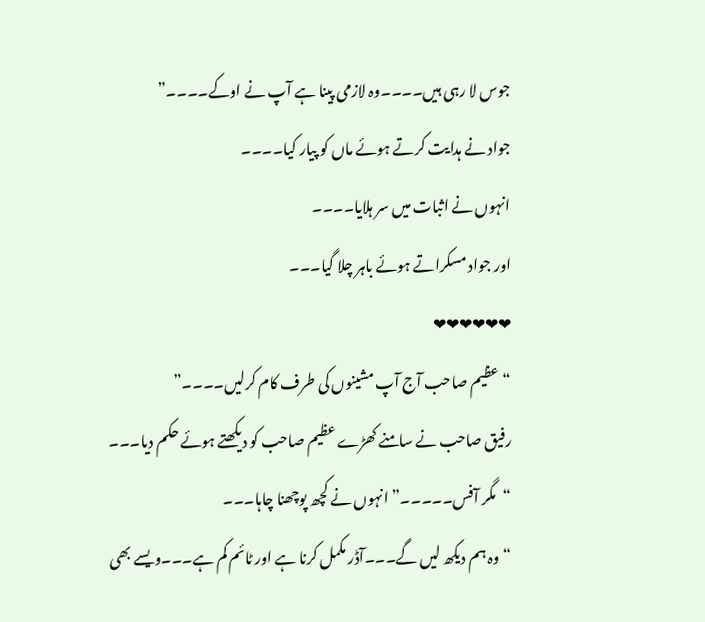جوس لا رہی ہیں۔۔۔۔وہ لازمی پینا ہے آپ نے اوکے۔۔۔۔”
جواد نے ہدایت کرتے ہوئے ماں کو پیار کیا۔۔۔۔
انہوں نے اثبات میں سر ہلایا۔۔۔۔
اور جواد مسکراتے ہوئے باہر چلا گیا۔۔۔
❤❤❤❤❤❤
“عظیم صاحب آج آپ مشینوں کی طرف کام کرلیں۔۔۔۔”
رفیق صاحب نے سامنے کھڑے عظیم صاحب کو دیکھتے ہوئے حکم دیا۔۔۔
“مگر آفس۔۔۔۔۔” انہوں نے کچھ پوچھنا چاہا۔۔۔
“وہ ہم دیکھ لیں گے۔۔۔آڈر مکمل کرنا ہے اور ٹائم کم ہے۔۔۔ویسے بھی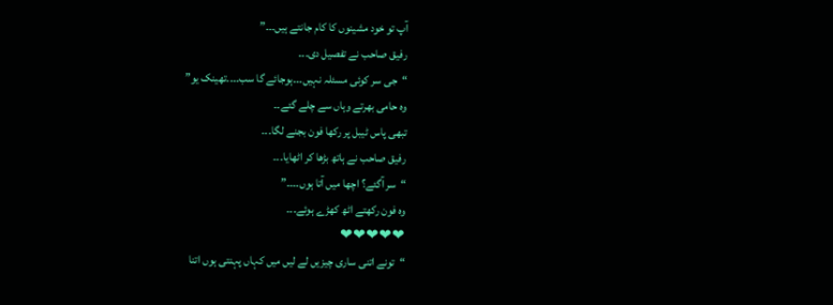آپ تو خود مشینوں کا کام جانتے ہیں۔۔۔”
رفیق صاحب نے تفصیل دی۔۔۔
“جی سر کوئی مسئلہ نہیں۔۔۔ہوجائے گا سب۔۔۔۔تھینک یو”
وہ حامی بھرتے وہاں سے چلے گئے۔۔
تبھی پاس ٹیبل پر رکھا فون بجنے لگا۔۔۔
رفیق صاحب نے ہاتھ بڑھا کر اٹھایا۔۔۔
“سر آگئے؟ اچھا میں آتا ہوں۔۔۔۔”
وہ فون رکھتے اٹھ کھڑے ہوئے۔۔۔
❤❤❤❤❤
“تونے اتنی ساری چیزیں لے لیں میں کہاں پہنتی ہوں اتنا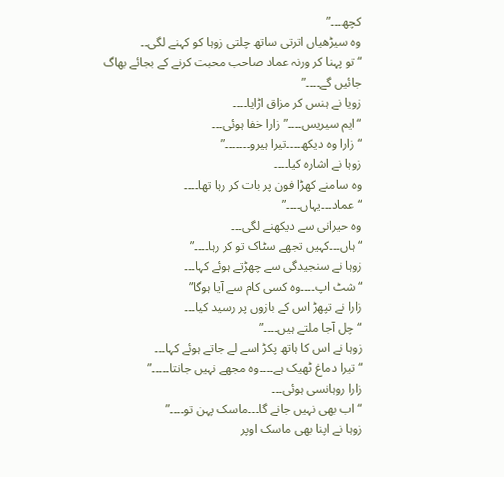کچھ۔۔۔”
وہ سیڑھیاں اترتی ساتھ چلتی زوہا کو کہنے لگی۔۔
“تو پہنا کر ورنہ عماد صاحب محبت کرنے کے بجائے بھاگ جائیں گے۔۔۔۔”
زویا نے ہنس کر مزاق اڑایا۔۔۔۔
“ایم سیریس۔۔۔۔” زارا خفا ہوئی۔۔۔
“زارا وہ دیکھ۔۔۔۔تیرا ہیرو۔۔۔۔۔۔۔”
زوہا نے اشارہ کیا۔۔۔۔
وہ سامنے کھڑا فون پر بات کر رہا تھا۔۔۔۔
“عماد۔۔۔یہاں۔۔۔۔”
وہ حیرانی سے دیکھنے لگی۔۔۔
“ہاں۔۔۔کہیں تجھے سٹاک تو کر رہا۔۔۔۔”
زوہا نے سنجیدگی سے چھڑتے ہوئے کہا۔۔۔
“شٹ اپ۔۔۔۔وہ کسی کام سے آیا ہوگا”
زارا نے تپھڑ اس کے بازوں پر رسید کیا۔۔۔
“چل آجا ملتے ہیں۔۔۔۔”
زوہا نے اس کا ہاتھ پکڑ اسے لے جاتے ہوئے کہا۔۔۔
“تیرا دماغ ٹھیک ہے۔۔۔۔وہ مجھے نہیں جانتا۔۔۔۔۔”
زارا روہانسی ہوئی۔۔۔
“اب بھی نہیں جانے گا۔۔۔ماسک پہن تو۔۔۔۔”
زوہا نے اپنا بھی ماسک اوپر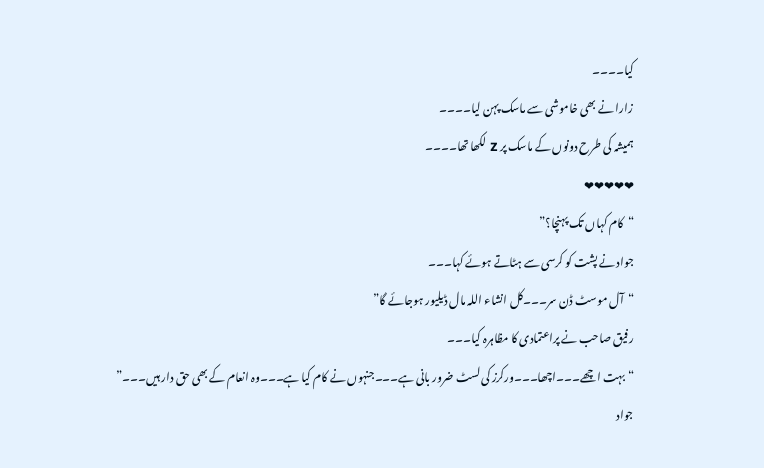کیا۔۔۔۔
زارا نے بھی خاموشی سے ماسک پہن لیا۔۔۔۔
ہمیشہ کی طرح دونوں کے ماسک پر Z لکھا تھا۔۔۔۔
❤❤❤❤❤
“کام کہاں تک پہنچا؟”
جواد نے پشت کو کرسی سے ہٹاتے ہوئے کہا۔۔۔
“آل موسٹ ڈن سر۔۔۔کل انشاء اللہ مال ڈیلیور ہوجائے گا”
رفیق صاحب نے پراعتمادی کا مظاہرہ کیا۔۔۔
“بہت اچھے۔۔۔اچھا۔۔۔ورکرز کی لسٹ ضرور بانی ہے۔۔۔جنہوں نے کام کیا ہے۔۔۔وہ انعام کے بھی حق دار ہیں۔۔۔”
جواد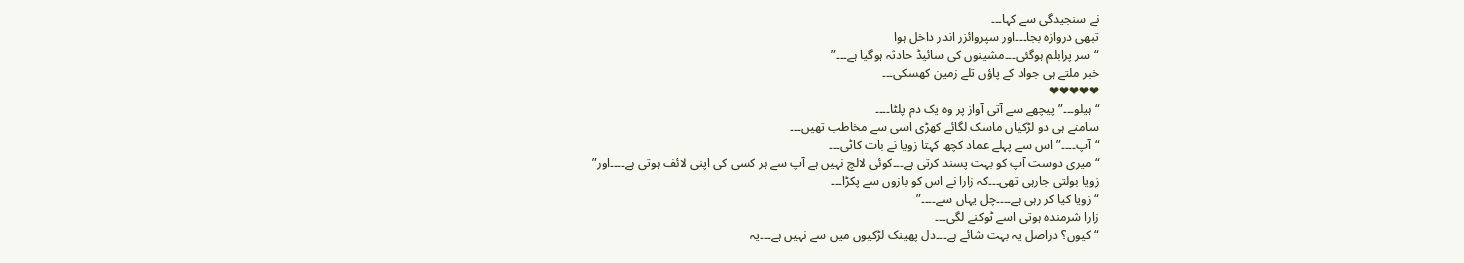نے سنجیدگی سے کہا۔۔۔
تبھی دروازہ بجا۔۔۔اور سپروائزر اندر داخل ہوا
“سر پرابلم ہوگئی۔۔۔مشینوں کی سائیڈ حادثہ ہوگیا ہے۔۔۔”
خبر ملتے ہی جواد کے پاؤں تلے زمین کھسکی۔۔۔
❤❤❤❤❤
“ہیلو۔۔۔” پیچھے سے آتی آواز پر وہ یک دم پلٹا۔۔۔۔
سامنے ہی دو لڑکیاں ماسک لگائے کھڑی اسی سے مخاطب تھیں۔۔۔
“آپ۔۔۔۔” اس سے پہلے عماد کچھ کہتا زویا نے بات کاٹی۔۔۔
“میری دوست آپ کو بہت پسند کرتی ہے۔۔۔کوئی لالچ نہیں ہے آپ سے ہر کسی کی اپنی لائف ہوتی ہے۔۔۔۔اور”
زویا بولتی جارہی تھی۔۔۔کہ زارا نے اس کو بازوں سے پکڑا۔۔۔
“زویا کیا کر رہی ہے۔۔۔۔چل یہاں سے۔۔۔۔”
زارا شرمندہ ہوتی اسے ٹوکنے لگی۔۔۔
“کیوں؟ دراصل یہ بہت شائے ہے۔۔۔دل پھینک لڑکیوں میں سے نہیں ہے۔۔۔یہ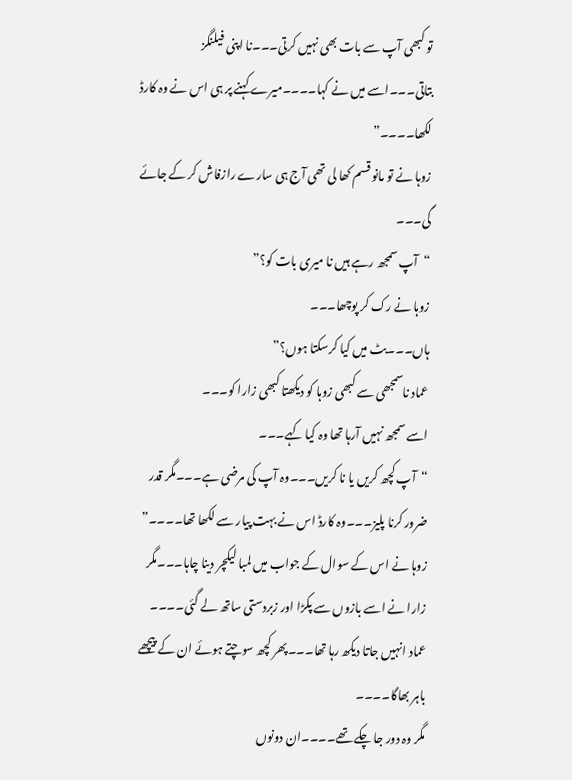تو کبھی آپ سے بات بھی نہیں کرتی۔۔۔نا اپنی فیلنگز بتاتی۔۔۔اسے میں نے کہا۔۔۔۔میرے کہنے پر ہی اس نے وہ کارڈ لکھا۔۔۔۔”
زوہا نے تو مانو قسم کھا لی تھی آج ہی سارے رازفاش کر کے جائے گی۔۔۔
“آپ سمجھ رہے ہیں نا میری بات کو؟”
زوہا نے رک کر پوچھا۔۔۔
ہاں۔۔۔بٹ میں کیا کرسکتا ہوں؟”
عماد ناسمجھی سے کبھی زوہا کو دیکھتا کبھی زارا کو۔۔۔
اسے سمجھ نہیں آرہا تھا وہ کیا کہے۔۔۔
“آپ کچھ کریں یا نا کریں۔۔۔وہ آپ کی مرضی ہے۔۔۔مگر قدر ضرور کرنا پلیز۔۔۔وہ کارڈ اس نے بہت پیار سے لکھا تھا۔۔۔۔”
زوہا نے اس کے سوال کے جواب میں لمبا لیکچر دینا چاہا۔۔۔مگر زارا نے اسے بازوں سے پکڑا اور زبردستی ساتھ لے گئی۔۔۔۔
عماد انہیں جاتا دیکھ رہا تھا۔۔۔پھر کچھ سوچتے ہوئے ان کے پیچھے باہر بھاگا۔۔۔۔
مگر وہ دور جا چکے تھے۔۔۔۔ان دونوں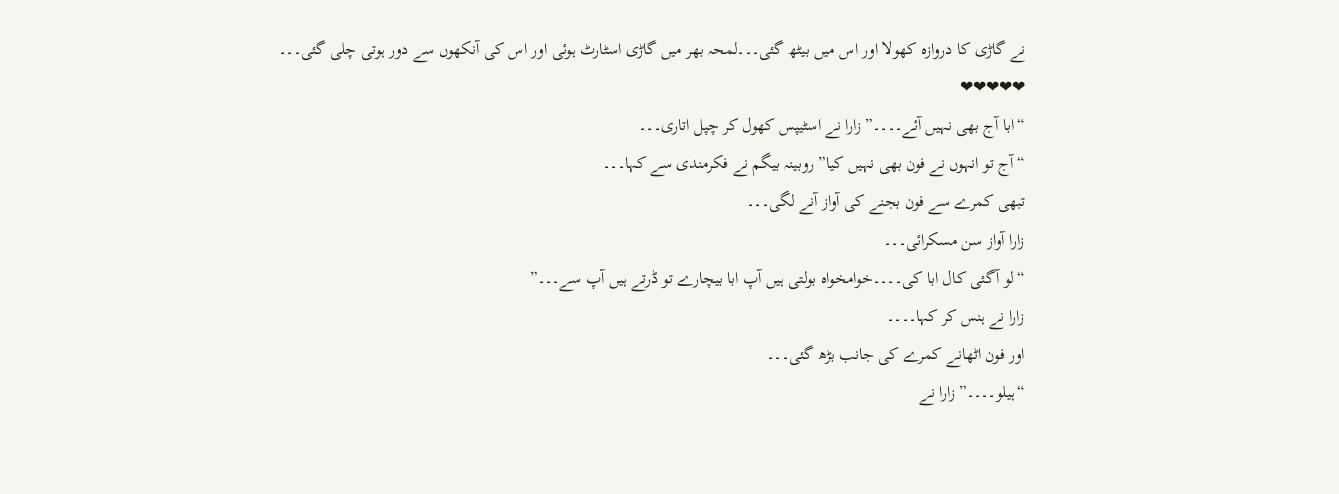نے گاڑی کا دروازہ کھولا اور اس میں بیٹھ گئی۔۔۔لمحہ بھر میں گاڑی اسٹارٹ ہوئی اور اس کی آنکھوں سے دور ہوتی چلی گئی۔۔۔
❤❤❤❤❤
“ابا آج بھی نہیں آئے۔۔۔۔” زارا نے اسٹیپس کھول کر چپل اتاری۔۔۔
“آج تو انہوں نے فون بھی نہیں کیا” روبینہ بیگم نے فکرمندی سے کہا۔۔۔
تبھی کمرے سے فون بجنے کی آواز آنے لگی۔۔۔
زارا آواز سن مسکرائی۔۔۔
“لو آگئی کال ابا کی۔۔۔۔خوامخواہ بولتی ہیں آپ ابا بیچارے تو ڈرتے ہیں آپ سے۔۔۔”
زارا نے ہنس کر کہا۔۔۔۔
اور فون اٹھانے کمرے کی جانب بڑھ گئی۔۔۔
“ہیلو۔۔۔۔” زارا نے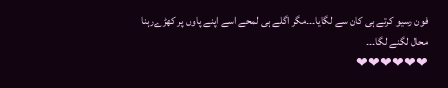فون رسیو کرتے ہی کان سے لگایا۔۔۔مگر اگلے ہی لمحے اسے اپنے پاوں پر کھڑےرہنا محال لگنے لگا۔۔۔
❤❤❤❤❤❤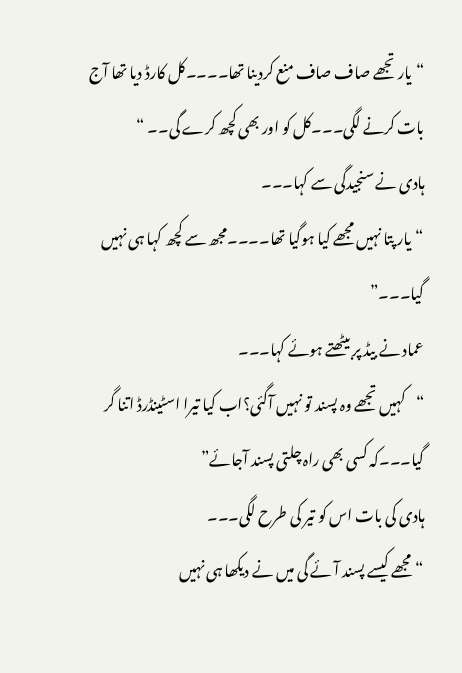“یار تجھے صاف صاف منع کردینا تھا۔۔۔۔کل کارڈ دیا تھا آج بات کرنے لگی۔۔۔کل کو اور بھی کچھ کرے گی۔۔ “
ہادی نے سنجیدگی سے کہا۔۔۔
“یار پتا نہیں مجھے کیا ہوگیا تھا۔۔۔۔مجھ سے کچھ کہا ہی نہیں گیا۔۔۔”
عماد نے بیڈ پر بیٹھتے ہوئے کہا۔۔۔
“کہیں تجھے وہ پسند تو نہیں آگئی؟اب کیا تیرا اسٹینڈرڈ اتنا گر گیا۔۔۔کہ کسی بھی راہ چلتی پسند آجائے”
ہادی کی بات اس کو تیر کی طرح لگی۔۔۔
“مجھے کیسے پسند آئے گی میں نے دیکھا ہی نہیں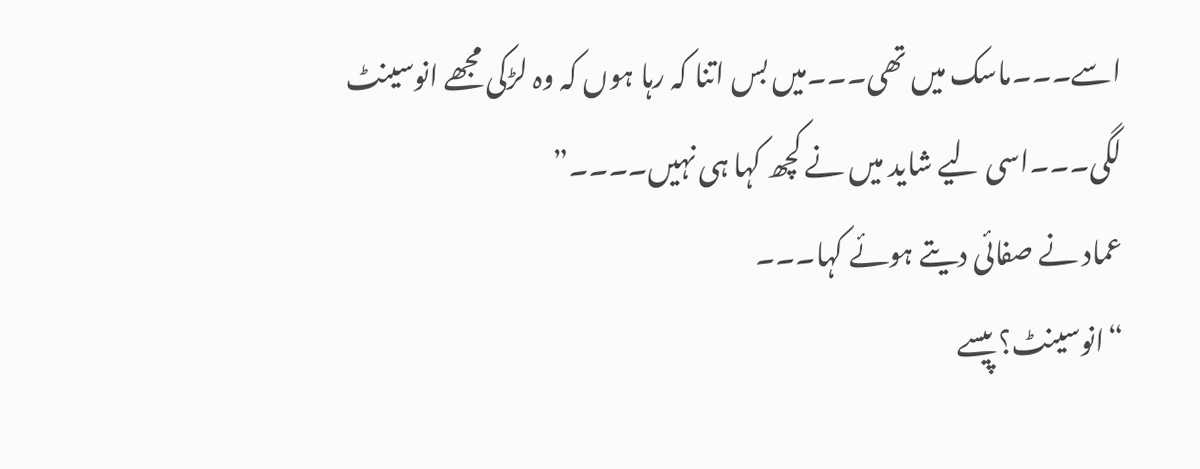اسے۔۔۔ماسک میں تھی۔۔۔میں بس اتنا کہ رہا ہوں کہ وہ لڑکی مجھے انوسینٹ لگی۔۔۔اسی لیے شاید میں نے کچھ کہا ہی نہیں۔۔۔۔”
عماد نے صفائی دیتے ہوئے کہا۔۔۔
“انوسینٹ؟ پیسے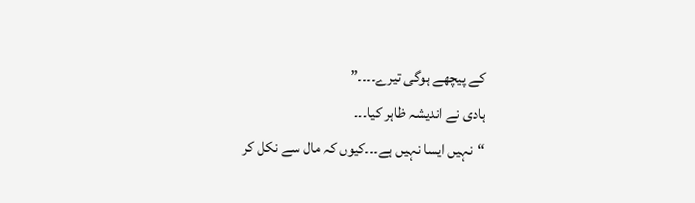کے پیچھے ہوگی تیرے۔۔۔۔”
ہادی نے اندیشہ ظاہر کیا۔۔۔
“نہیں ایسا نہیں ہے۔۔۔کیوں کہ مال سے نکل کر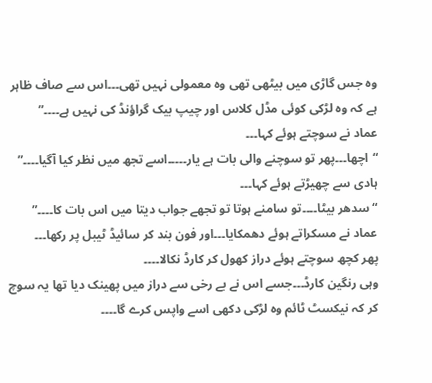وہ جس گاڑی میں بیٹھی تھی وہ معمولی نہیں تھی۔۔۔اس سے صاف ظاہر ہے کہ وہ لڑکی کوئی مڈل کلاس اور چیپ بیک گراؤنڈ کی نہیں ہے۔۔۔۔”
عماد نے سوچتے ہوئے کہا۔۔۔
“اچھا۔۔۔پھر تو سوچنے والی بات ہے یار۔۔۔۔۔اسے تجھ میں نظر کیا آگیا۔۔۔۔”
ہادی سے چھیڑتے ہوئے کہا۔۔۔
“سدھر بیٹا۔۔۔۔تو سامنے ہوتا تو تجھے جواب دیتا میں اس بات کا۔۔۔۔”
عماد نے مسکراتے ہوئے دھمکایا۔۔۔اور فون بند کر سائیڈ ٹیبل پر رکھا۔۔۔
پھر کچھ سوچتے ہوئے دراز کھول کر کارڈ نکالا۔۔۔۔
وہی رنگین کارڈ۔۔۔جسے اس نے بے رخی سے دراز میں پھینک دیا تھا یہ سوچ کر کہ نیکسٹ ٹائم وہ لڑکی دکھی اسے واپس کرے گا۔۔۔۔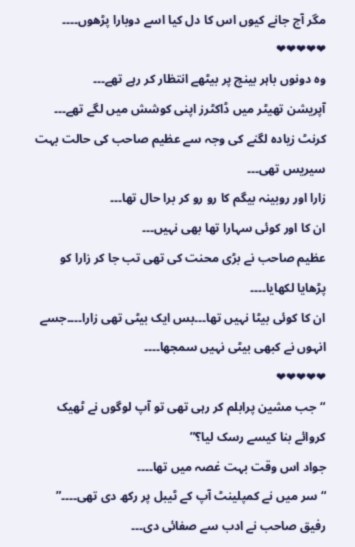مگر آج جانے کیوں اس کا دل کیا اسے دوبارا پڑھوں۔۔۔۔
❤❤❤❤❤
وہ دونوں باہر بینچ پر بیٹھے انتظار کر رہے تھے۔۔۔
آپریشن تھیٹر میں ڈاکٹرز اپنی کوشش میں لگے تھے۔۔۔
کرنٹ زیادہ لگنے کی وجہ سے عظیم صاحب کی حالت بہت سیریس تھی۔۔۔
زارا اور روبینہ بیگم کا رو رو کر برا حال تھا۔۔۔
ان کا اور کوئی سہارا تھا بھی نہیں۔۔۔
عظیم صاحب نے بڑی محنت کی تھی تب جا کر زارا کو پڑھایا لکھایا۔۔۔۔
ان کا کوئی بیٹا نہیں تھا۔۔۔بس ایک بیٹی تھی زارا۔۔۔۔جسے انہوں نے کبھی بیٹی نہیں سمجھا۔۔۔۔
❤❤❤❤❤
“جب مشین پرابلم کر رہی تھی تو آپ لوگوں نے ٹھیک کروائے بنا کیسے رسک لیا؟”
جواد اس وقت بہت غصہ میں تھا۔۔۔۔
“سر میں نے کمپلینٹ آپ کے ٹیبل پر رکھ دی تھی۔۔۔۔”
رفیق صاحب نے ادب سے صفائی دی۔۔۔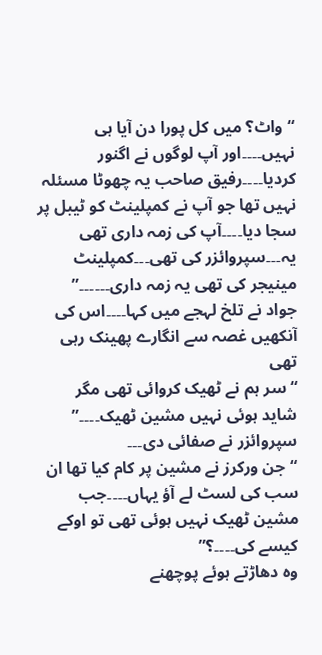“واٹ؟ میں کل پورا دن آیا ہی نہیں۔۔۔۔اور آپ لوگوں نے اگنور کردیا۔۔۔۔رفیق صاحب یہ چھوٹا مسئلہ نہیں تھا جو آپ نے کمپلینٹ کو ٹیبل پر سجا دیا۔۔۔۔آپ کی زمہ داری تھی یہ۔۔۔سپروائزر کی تھی۔۔۔کمپلینٹ مینیجر کی تھی یہ زمہ داری۔۔۔۔۔۔”
جواد نے تلخ لہجے میں کہا۔۔۔۔اس کی آنکھیں غصہ سے انگارے پھینک رہی تھی
“سر ہم نے ٹھیک کروائی تھی مگر شاید ہوئی نہیں مشین ٹھیک۔۔۔۔”
سپروائزر نے صفائی دی۔۔۔
“جن ورکرز نے مشین پر کام کیا تھا ان سب کی لسٹ لے آؤ یہاں۔۔۔۔جب مشین ٹھیک نہیں ہوئی تھی تو اوکے کیسے کی۔۔۔۔؟”
وہ دھاڑتے ہوئے پوچھنے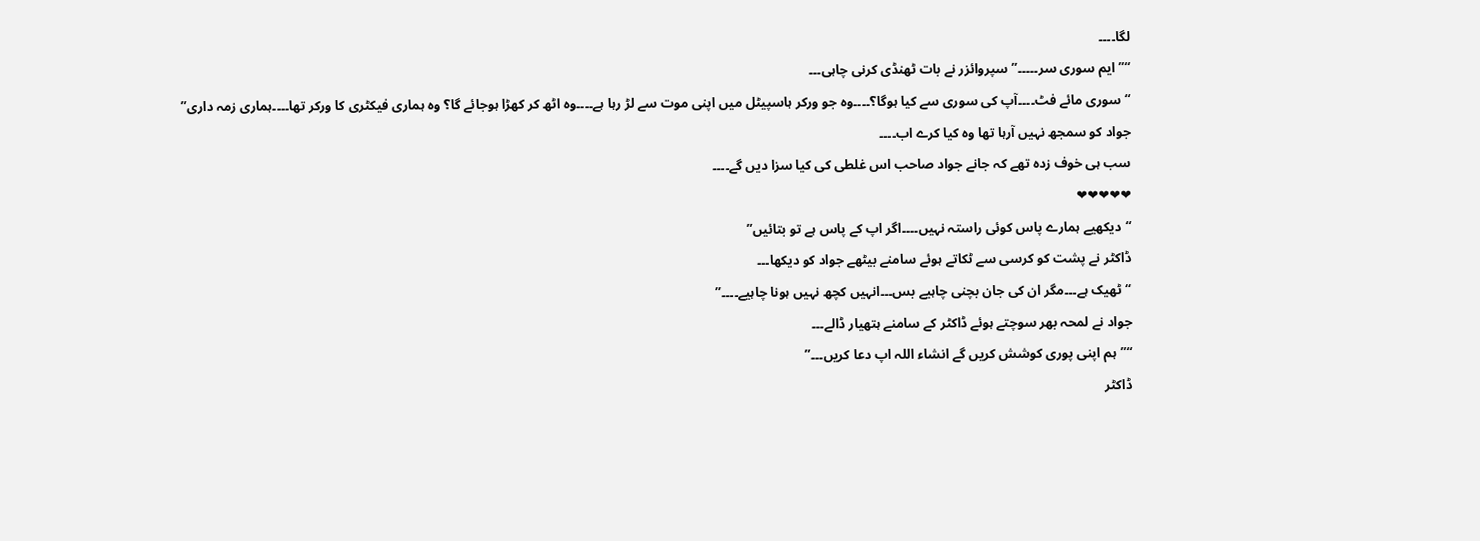لگا۔۔۔۔
“”ایم سوری سر۔۔۔۔۔” سپروائزر نے بات ٹھنڈی کرنی چاہی۔۔۔
“سوری مائے فٹ۔۔۔۔آپ کی سوری سے کیا ہوگا؟۔۔۔۔وہ جو ورکر ہاسپیٹل میں اپنی موت سے لڑ رہا ہے۔۔۔۔وہ اٹھ کر کھڑا ہوجائے گا؟ وہ ہماری فیکٹری کا ورکر تھا۔۔۔۔ہماری زمہ داری”
جواد کو سمجھ نہیں آرہا تھا وہ کیا کرے اب۔۔۔۔
سب ہی خوف زدہ تھے کہ جانے جواد صاحب اس غلطی کی کیا سزا دیں گے۔۔۔۔
❤❤❤❤❤
“دیکھیے ہمارے پاس کوئی راستہ نہیں۔۔۔۔اگر اپ کے پاس ہے تو بتائیں”
ڈاکٹر نے پشت کو کرسی سے ٹکاتے ہوئے سامنے بیٹھے جواد کو دیکھا۔۔۔
“ٹھیک ہے۔۔۔مگر ان کی جان بچنی چاہیے بس۔۔۔انہیں کچھ نہیں ہونا چاہیے۔۔۔۔”
جواد نے لمحہ بھر سوچتے ہوئے ڈاکٹر کے سامنے ہتھیار ڈالے۔۔۔
“”ہم اپنی پوری کوشش کریں گے انشاء اللہ اپ دعا کریں۔۔۔”
ڈاکٹر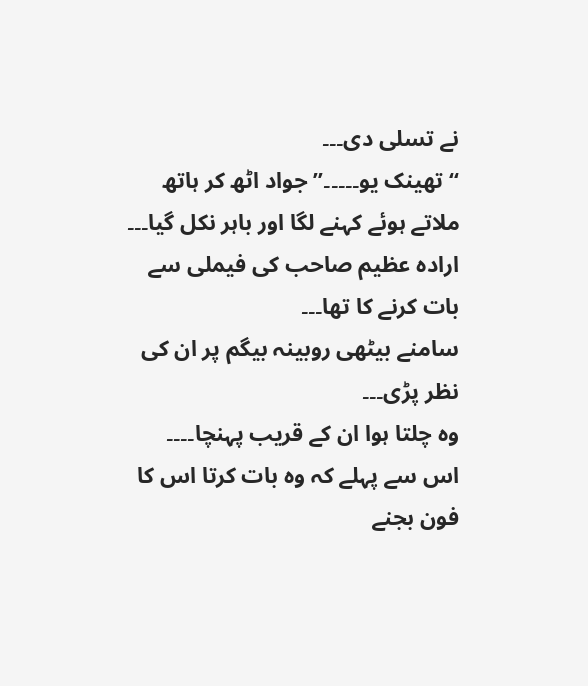نے تسلی دی۔۔۔
“تھینک یو۔۔۔۔۔” جواد اٹھ کر ہاتھ ملاتے ہوئے کہنے لگا اور باہر نکل گیا۔۔۔
ارادہ عظیم صاحب کی فیملی سے بات کرنے کا تھا۔۔۔
سامنے بیٹھی روبینہ بیگم پر ان کی نظر پڑی۔۔۔
وہ چلتا ہوا ان کے قریب پہنچا۔۔۔۔
اس سے پہلے کہ وہ بات کرتا اس کا فون بجنے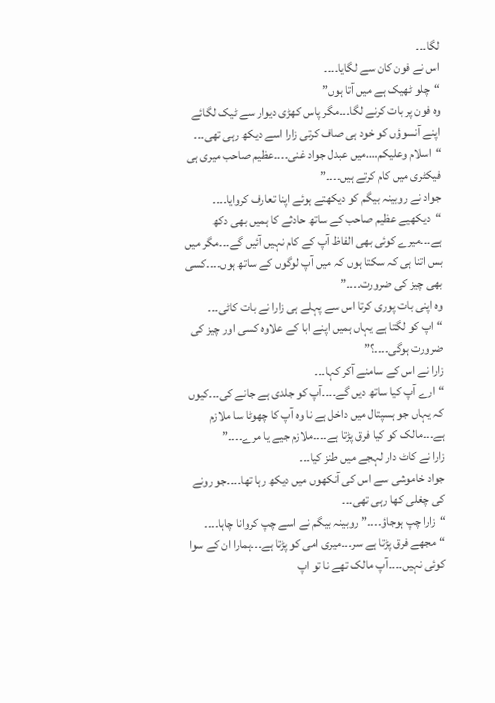لگا۔۔۔
اس نے فون کان سے لگایا۔۔۔۔
“چلو ٹھیک ہے میں آتا ہوں”
وہ فون پر بات کرنے لگا۔۔۔مگر پاس کھڑی دیوار سے ٹیک لگائے اپنے آنسوؤں کو خود ہی صاف کرتی زارا اسے دیکھ رہی تھی۔۔۔
“اسلام وعلیکم….میں عبدل جواد غنی۔۔۔۔عظیم صاحب میری ہی فیکٹری میں کام کرتے ہیں۔۔۔۔”
جواد نے روبینہ بیگم کو دیکھتے ہوئے اپنا تعارف کروایا۔۔۔۔
“دیکھیے عظیم صاحب کے ساتھ حادثے کا ہمیں بھی دکھ ہے۔۔۔میرے کوئی بھی الفاظ آپ کے کام نہیں آئیں گے۔۔۔مگر میں بس اتنا ہی کہ سکتا ہوں کہ میں آپ لوگوں کے ساتھ ہوں۔۔۔۔کسی بھی چیز کی ضرورت۔۔۔۔”
وہ اپنی بات پوری کرتا اس سے پہلے ہی زارا نے بات کاٹی۔۔۔
“اپ کو لگتا ہے یہاں ہمیں اپنے ابا کے علاوہ کسی اور چیز کی ضرورت ہوگی۔۔۔۔؟”
زارا نے اس کے سامنے آکر کہا۔۔۔
“ارے آپ کیا ساتھ دیں گے۔۔۔۔آپ کو جلدی ہے جانے کی۔۔۔کیوں کہ یہاں جو ہسپتال میں داخل ہے نا وہ آپ کا چھوٹا سا ملازم ہے۔۔۔مالک کو کیا فرق پڑتا ہے۔۔۔۔ملازم جیے یا مرے۔۔۔۔”
زارا نے کاٹ دار لہجے میں طنز کیا۔۔۔
جواد خاموشی سے اس کی آنکھوں میں دیکھ رہا تھا۔۔۔۔جو رونے کی چغلی کھا رہی تھی۔۔۔
“زارا چپ ہوجاؤ۔۔۔۔” روبینہ بیگم نے اسے چپ کروانا چاہا۔۔۔۔
“مجھے فرق پڑتا ہے سر۔۔۔میری امی کو پڑتا ہے۔۔۔ہمارا ان کے سوا کوئی نہیں۔۔۔۔آپ مالک تھے نا تو اپ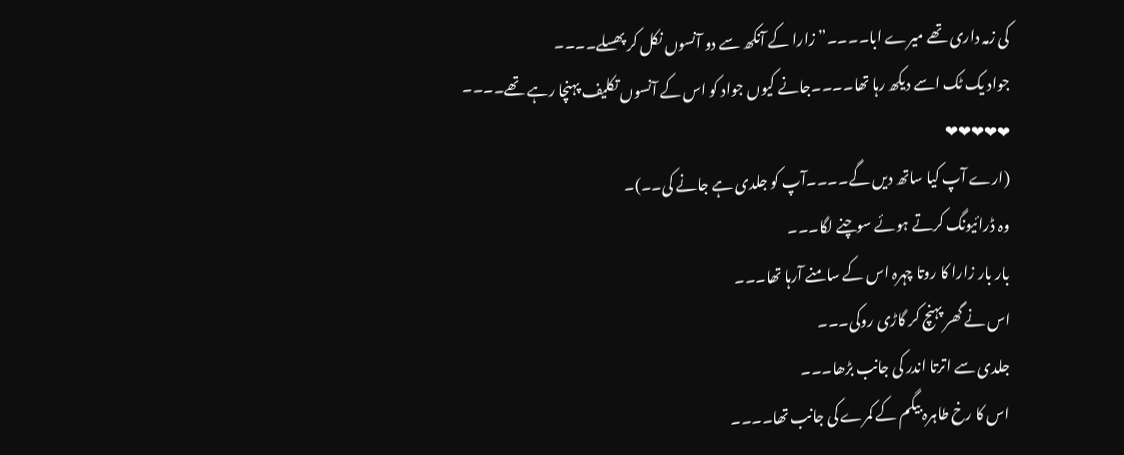کی زمہ داری تھے میرے ابا۔۔۔۔” زارا کے آنکھ سے دو آنسوں نکل کر پھسلے۔۔۔۔
جواد یک ٹک اسے دیکھ رہا تھا۔۔۔۔جانے کیوں جواد کو اس کے آنسوں تکلیف پہنچا رہے تھے۔۔۔۔
❤❤❤❤❤
(ارے آپ کیا ساتھ دیں گے۔۔۔۔آپ کو جلدی ہے جانے کی۔۔)۔
وہ ڈرائیونگ کرتے ہوئے سوچنے لگا۔۔۔
بار بار زارا کا روتا چہرہ اس کے سامنے آرہا تھا۔۔۔
اس نے گھر پہنچ کر گاڑی روکی۔۔۔
جلدی سے اترتا اندر کی جانب بڑھا۔۔۔
اس کا رخ طاہرہ بیگم کے کمرے کی جانب تھا۔۔۔۔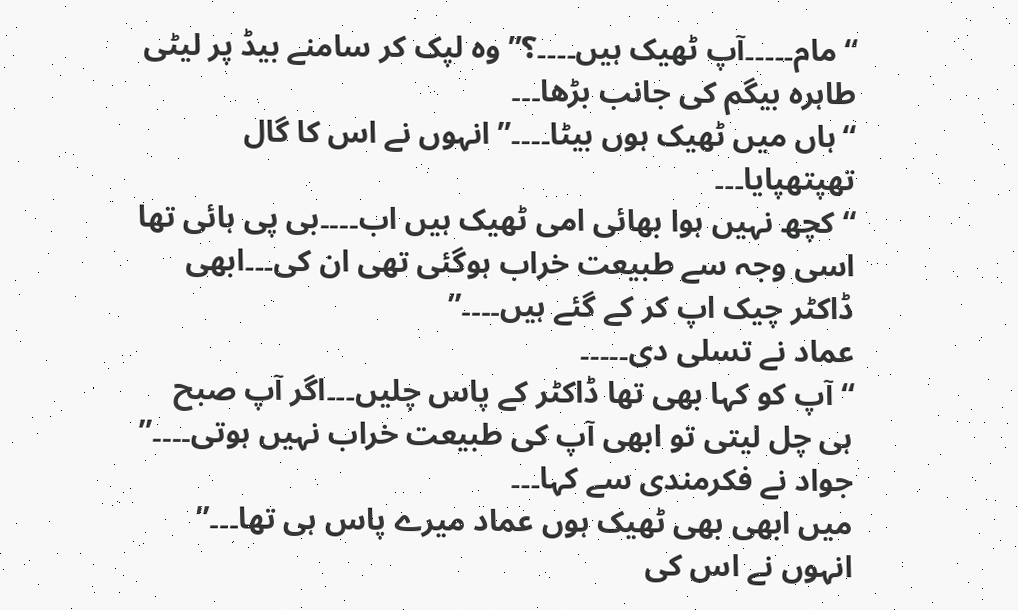“مام۔۔۔۔۔آپ ٹھیک ہیں۔۔۔۔؟” وہ لپک کر سامنے بیڈ پر لیٹی طاہرہ بیگم کی جانب بڑھا۔۔۔
“ہاں میں ٹھیک ہوں بیٹا۔۔۔۔” انہوں نے اس کا گال تھپتھپایا۔۔۔
“کچھ نہیں ہوا بھائی امی ٹھیک ہیں اب۔۔۔۔بی پی ہائی تھا اسی وجہ سے طبیعت خراب ہوگئی تھی ان کی۔۔۔ابھی ڈاکٹر چیک اپ کر کے گئے ہیں۔۔۔۔”
عماد نے تسلی دی۔۔۔۔۔
“آپ کو کہا بھی تھا ڈاکٹر کے پاس چلیں۔۔۔اگر آپ صبح ہی چل لیتی تو ابھی آپ کی طبیعت خراب نہیں ہوتی۔۔۔۔”
جواد نے فکرمندی سے کہا۔۔۔
میں ابھی بھی ٹھیک ہوں عماد میرے پاس ہی تھا۔۔۔”
انہوں نے اس کی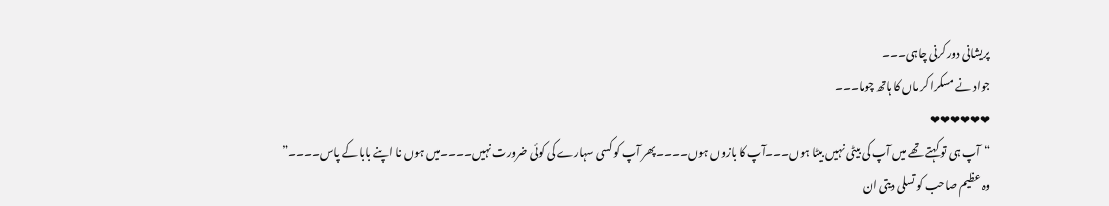پریشانی دور کرنی چاہی۔۔۔
جواد نے مسکرا کر ماں کا ہاتھ چوما۔۔۔
❤❤❤❤❤❤
“آپ ہی تو کہتے تھے میں آپ کی بیٹی نہیں بیٹا ہوں۔۔۔آپ کا بازوں ہوں۔۔۔۔پھر آپ کو کسی سہارے کی کوئی ضرورت نہیں۔۔۔۔میں ہوں نا اپنے بابا کے پاس۔۔۔۔”
وہ عظیم صاحب کو تسلی دیتی ان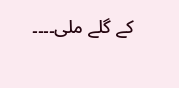کے گلے ملی۔۔۔۔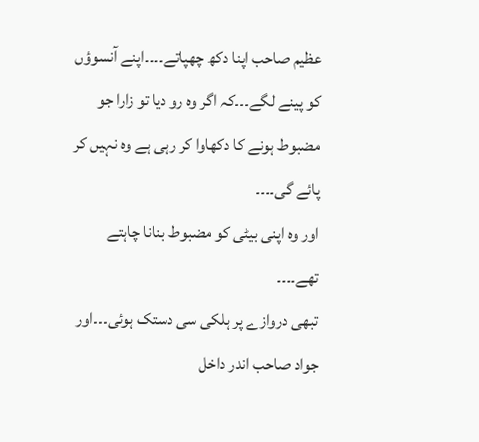عظیم صاحب اپنا دکھ چھپاتے۔۔۔۔اپنے آنسوؤں کو پینے لگے۔۔۔کہ اگر وہ رو دیا تو زارا جو مضبوط ہونے کا دکھاوا کر رہی ہے وہ نہیں کر پائے گی۔۔۔۔
اور وہ اپنی بیٹی کو مضبوط بنانا چاہتے تھے۔۔۔۔
تبھی دروازے پر ہلکی سی دستک ہوئی۔۔۔اور جواد صاحب اندر داخل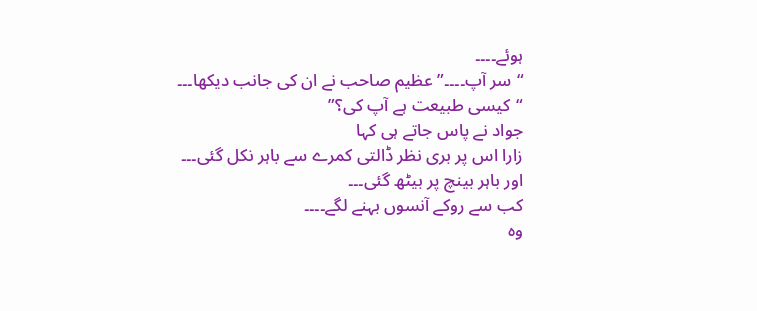ہوئے۔۔۔۔
“سر آپ۔۔۔۔” عظیم صاحب نے ان کی جانب دیکھا۔۔۔
“کیسی طبیعت ہے آپ کی؟”
جواد نے پاس جاتے ہی کہا
زارا اس پر بری نظر ڈالتی کمرے سے باہر نکل گئی۔۔۔
اور باہر بینچ پر بیٹھ گئی۔۔۔
کب سے روکے آنسوں بہنے لگے۔۔۔۔
وہ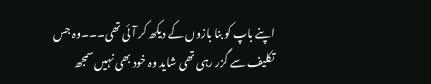اپنے باپ کو بنا بازوں کے دیکھ کر آئی تھی۔۔۔وہ جس تکلیف سے گزر رہی تھی شاید وہ خود بھی نہیں سمجھ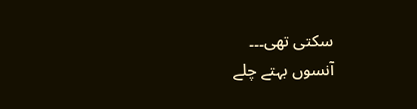سکتی تھی۔۔۔
آنسوں بہتے چلے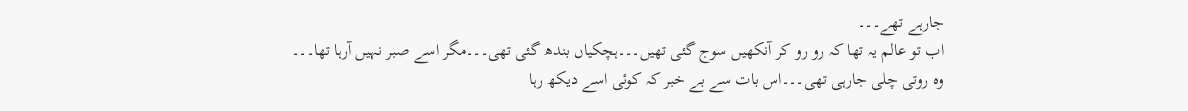جارہے تھے۔۔۔
اب تو عالم یہ تھا کہ رو رو کر آنکھیں سوج گئی تھیں۔۔۔ہچکیاں بندھ گئی تھی۔۔۔مگر اسے صبر نہیں آرہا تھا۔۔۔
وہ روتی چلی جارہی تھی۔۔۔اس بات سے بے خبر کہ کوئی اسے دیکھ رہا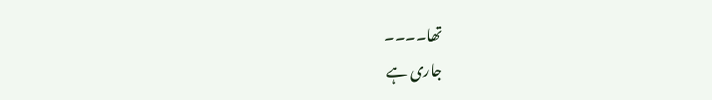تھا۔۔۔۔
جاری ہے